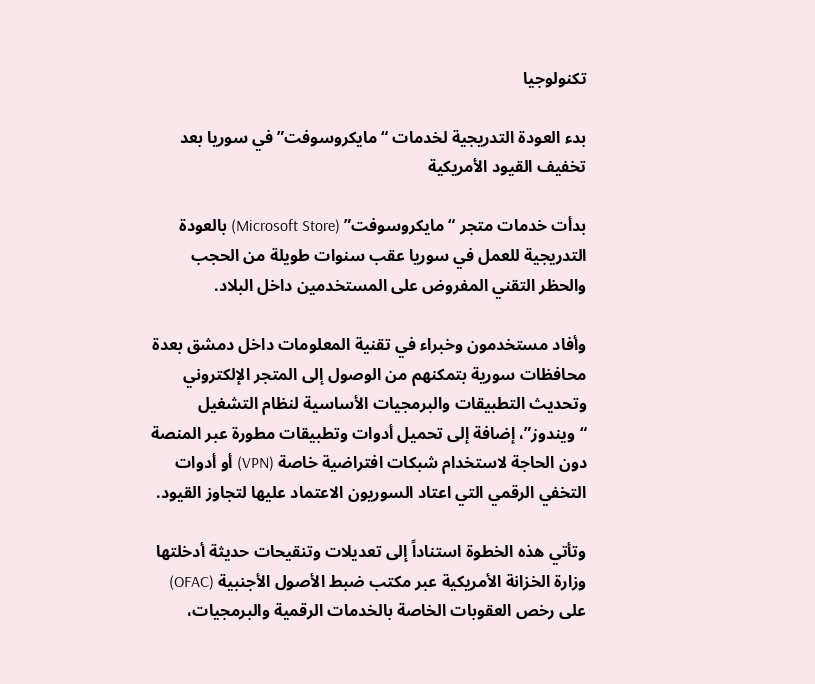تكنولوجيا

بدء العودة التدريجية لخدمات “مايكروسوفت” في سوريا بعد تخفيف القيود الأمريكية

بدأت خدمات متجر “مايكروسوفت” (Microsoft Store) بالعودة التدريجية للعمل في سوريا عقب سنوات طويلة من الحجب والحظر التقني المفروض على المستخدمين داخل البلاد.

وأفاد مستخدمون وخبراء في تقنية المعلومات داخل دمشق بعدة محافظات سورية بتمكنهم من الوصول إلى المتجر الإلكتروني وتحديث التطبيقات والبرمجيات الأساسية لنظام التشغيل “ويندوز”، إضافة إلى تحميل أدوات وتطبيقات مطورة عبر المنصة دون الحاجة لاستخدام شبكات افتراضية خاصة (VPN) أو أدوات التخفي الرقمي التي اعتاد السوريون الاعتماد عليها لتجاوز القيود.

وتأتي هذه الخطوة استناداً إلى تعديلات وتنقيحات حديثة أدخلتها وزارة الخزانة الأمريكية عبر مكتب ضبط الأصول الأجنبية (OFAC) على رخص العقوبات الخاصة بالخدمات الرقمية والبرمجيات،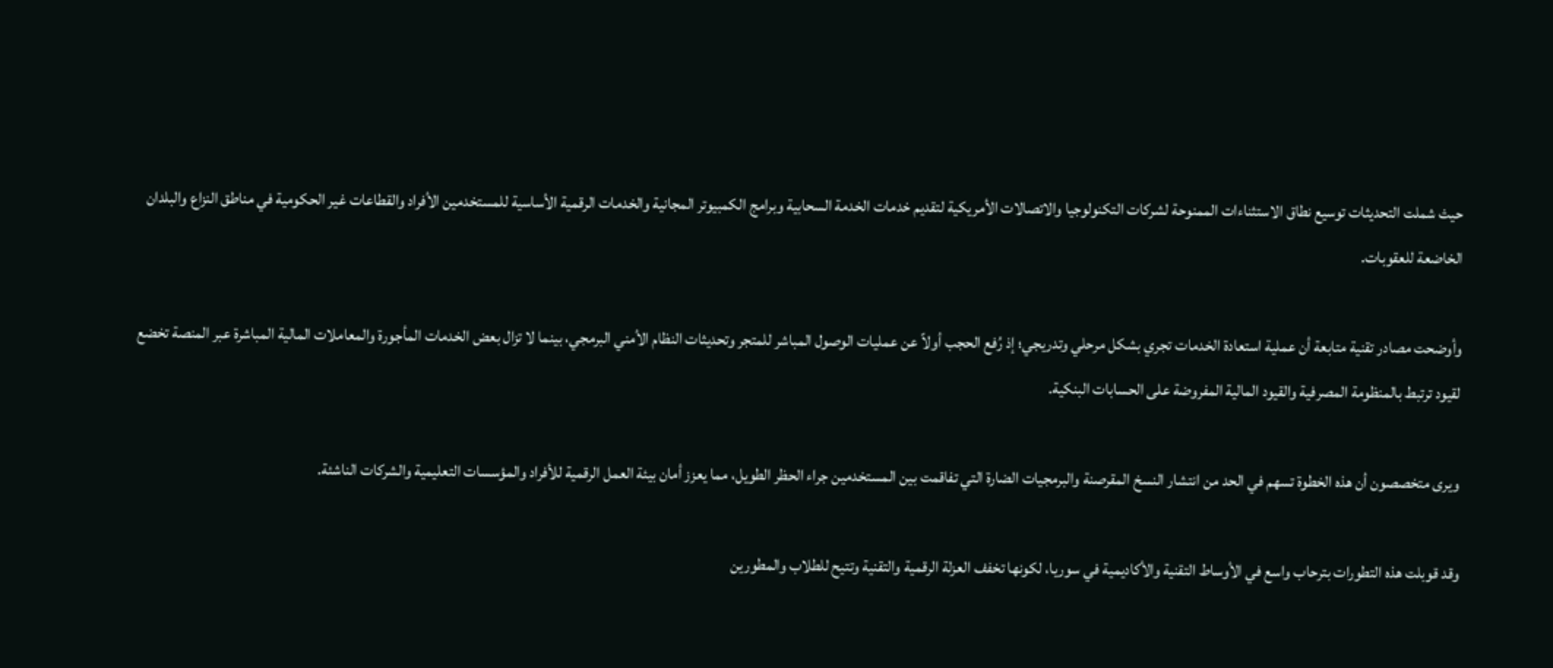حيث شملت التحديثات توسيع نطاق الاستثناءات الممنوحة لشركات التكنولوجيا والاتصالات الأمريكية لتقديم خدمات الخدمة السحابية وبرامج الكمبيوتر المجانية والخدمات الرقمية الأساسية للمستخدمين الأفراد والقطاعات غير الحكومية في مناطق النزاع والبلدان الخاضعة للعقوبات.

وأوضحت مصادر تقنية متابعة أن عملية استعادة الخدمات تجري بشكل مرحلي وتدريجي؛ إذ رُفع الحجب أولاً عن عمليات الوصول المباشر للمتجر وتحديثات النظام الأمني البرمجي، بينما لا تزال بعض الخدمات المأجورة والمعاملات المالية المباشرة عبر المنصة تخضع لقيود ترتبط بالمنظومة المصرفية والقيود المالية المفروضة على الحسابات البنكية.

ويرى متخصصون أن هذه الخطوة تسهم في الحد من انتشار النسخ المقرصنة والبرمجيات الضارة التي تفاقمت بين المستخدمين جراء الحظر الطويل، مما يعزز أمان بيئة العمل الرقمية للأفراد والمؤسسات التعليمية والشركات الناشئة.

وقد قوبلت هذه التطورات بترحاب واسع في الأوساط التقنية والأكاديمية في سوريا، لكونها تخفف العزلة الرقمية والتقنية وتتيح للطلاب والمطورين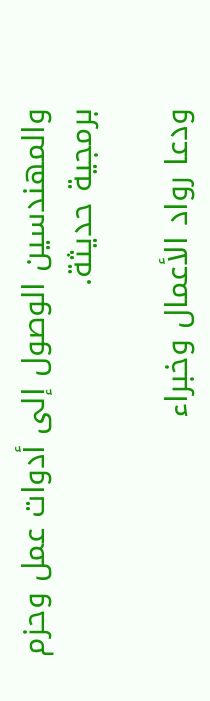والمهندسين الوصول إلى أدوات عمل وحزم برمجية حديثة.

ودعا رواد الأعمال وخبراء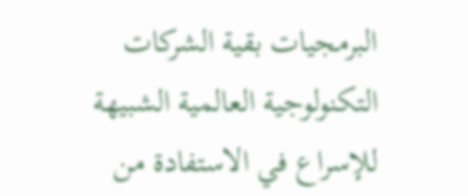البرمجيات بقية الشركات التكنولوجية العالمية الشبيهة للإسراع في الاستفادة من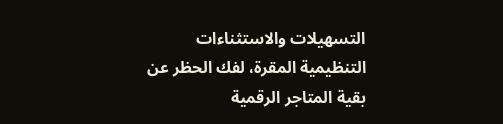التسهيلات والاستثناءات التنظيمية المقرة، لفك الحظر عن بقية المتاجر الرقمية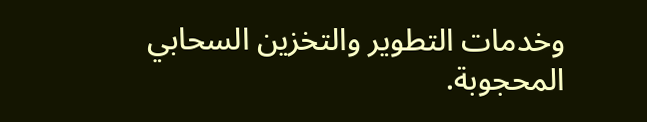وخدمات التطوير والتخزين السحابي المحجوبة.